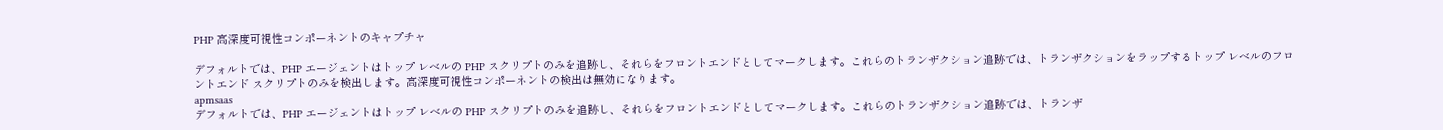PHP 高深度可視性コンポーネントのキャプチャ

デフォルトでは、PHP エージェントはトップ レベルの PHP スクリプトのみを追跡し、それらをフロントエンドとしてマークします。これらのトランザクション追跡では、トランザクションをラップするトップ レベルのフロントエンド スクリプトのみを検出します。高深度可視性コンポーネントの検出は無効になります。
apmsaas
デフォルトでは、PHP エージェントはトップ レベルの PHP スクリプトのみを追跡し、それらをフロントエンドとしてマークします。これらのトランザクション追跡では、トランザ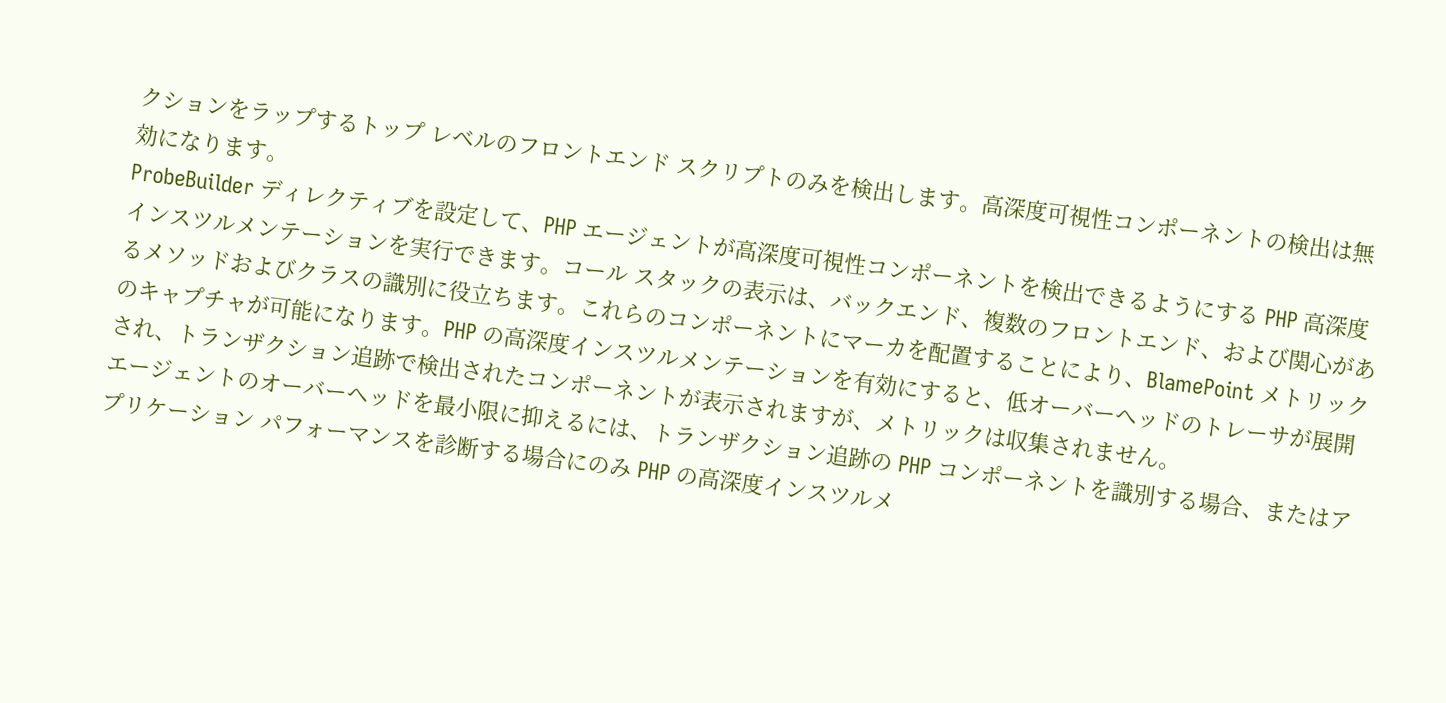クションをラップするトップ レベルのフロントエンド スクリプトのみを検出します。高深度可視性コンポーネントの検出は無効になります。
ProbeBuilder ディレクティブを設定して、PHP エージェントが高深度可視性コンポーネントを検出できるようにする PHP 高深度インスツルメンテーションを実行できます。コール スタックの表示は、バックエンド、複数のフロントエンド、および関心があるメソッドおよびクラスの識別に役立ちます。これらのコンポーネントにマーカを配置することにより、BlamePoint メトリックのキャプチャが可能になります。PHP の高深度インスツルメンテーションを有効にすると、低オーバーヘッドのトレーサが展開され、トランザクション追跡で検出されたコンポーネントが表示されますが、メトリックは収集されません。
エージェントのオーバーヘッドを最小限に抑えるには、トランザクション追跡の PHP コンポーネントを識別する場合、またはアプリケーション パフォーマンスを診断する場合にのみ PHP の高深度インスツルメ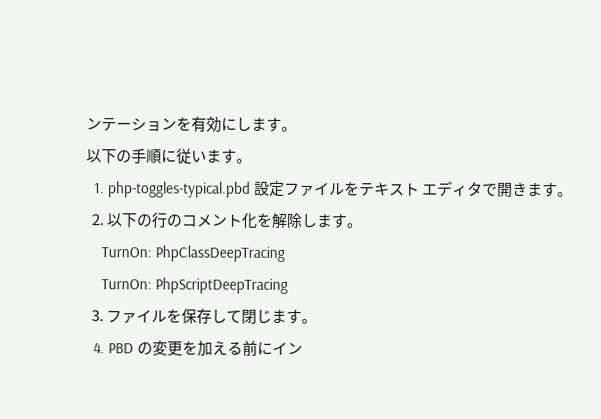ンテーションを有効にします。
以下の手順に従います。
  1. php-toggles-typical.pbd 設定ファイルをテキスト エディタで開きます。
  2. 以下の行のコメント化を解除します。
    TurnOn: PhpClassDeepTracing
    TurnOn: PhpScriptDeepTracing
  3. ファイルを保存して閉じます。
  4. PBD の変更を加える前にイン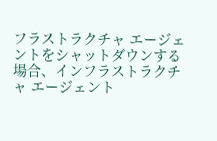フラストラクチャ エージェントをシャットダウンする場合、インフラストラクチャ エージェント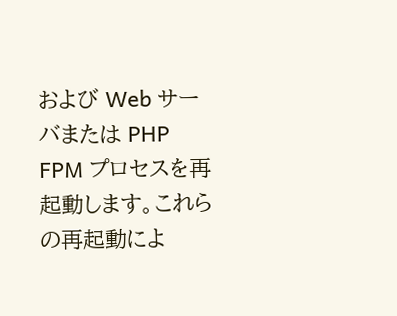および Web サーバまたは PHP FPM プロセスを再起動します。これらの再起動によ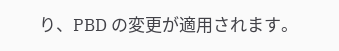り、PBD の変更が適用されます。